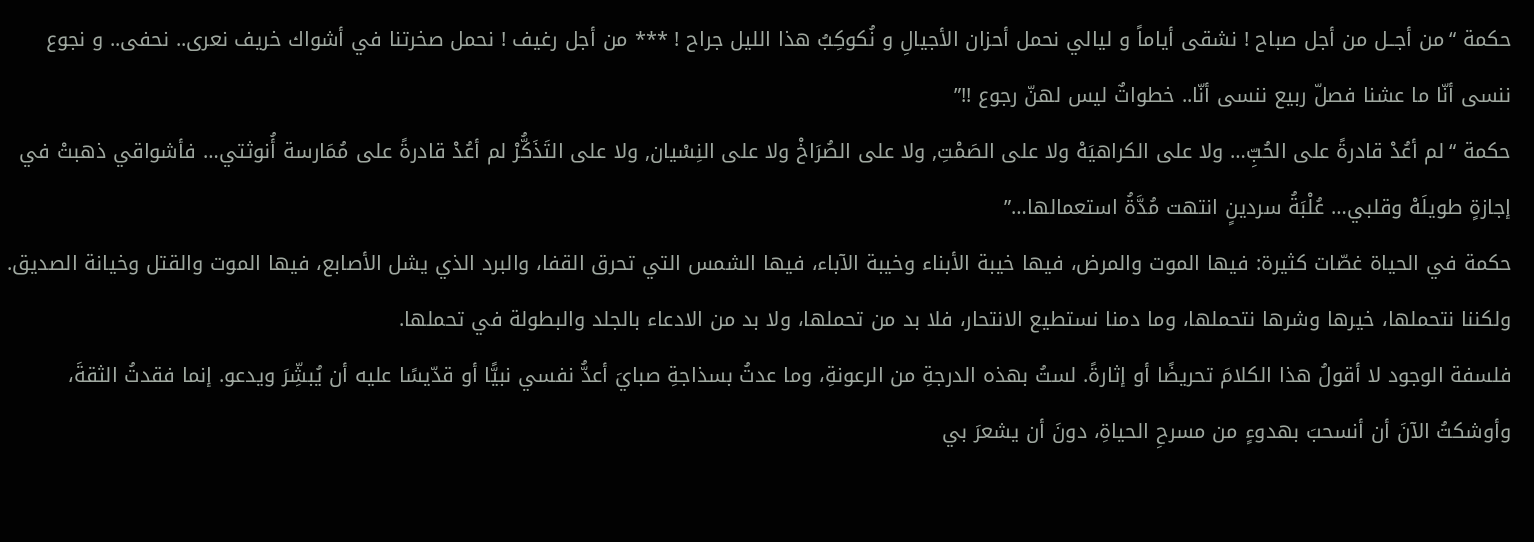حكمة “من أجــل من أجل صباح ! نشقى أياماً و ليالي نحمل أحزان الأجيالِ و نُكوكِبُ هذا الليل جراح ! *** من أجل رغيف ! نحمل صخرتنا في أشواك خريف نعرى.. نحفى.. و نجوع ننسى أنّا ما عشنا فصلّ ربيع ننسى أنّا.. خطواتٌ ليس لهنّ رجوع !!”
حكمة “لم أعُدْ قادرةً على الحُبِّ… ولا على الكراهيَهْ ولا على الصَمْتِ, ولا على الصُرَاخْ ولا على النِسْيان, ولا على التَذَكُّرْ لم أعُدْ قادرةً على مُمَارسة أُنوثتي… فأشواقي ذهبتْ في إجازةٍ طويلَهْ وقلبي… عُلْبَةُ سردينٍ انتهت مُدَّةُ استعمالها…”
حكمة في الحياة غصّات كثيرة: فيها الموت والمرض، فيها خيبة الأبناء وخيبة الآباء، فيها الشمس التي تحرق القفا، والبرد الذي يشل الأصابع، فيها الموت والقتل وخيانة الصديق. ولكننا نتحملها، خيرها وشرها نتحملها، وما دمنا نستطيع الانتحار، فلا بد من تحملها، ولا بد من الادعاء بالجلد والبطولة في تحملها.
فلسفة الوجود لا أقولُ هذا الكلامَ تحريضًا أو إثارةً. لستُ بهذه الدرجةِ من الرعونةِ، وما عدتُ بسذاجةِ صبايَ أعدُّ نفسي نبيًّا أو قدّيسًا عليه أن يُبشِّرَ ويدعو. إنما فقدتُ الثقةَ، وأوشكتُ الآنَ أن أنسحبَ بهدوءٍ من مسرحِ الحياةِ، دونَ أن يشعرَ بي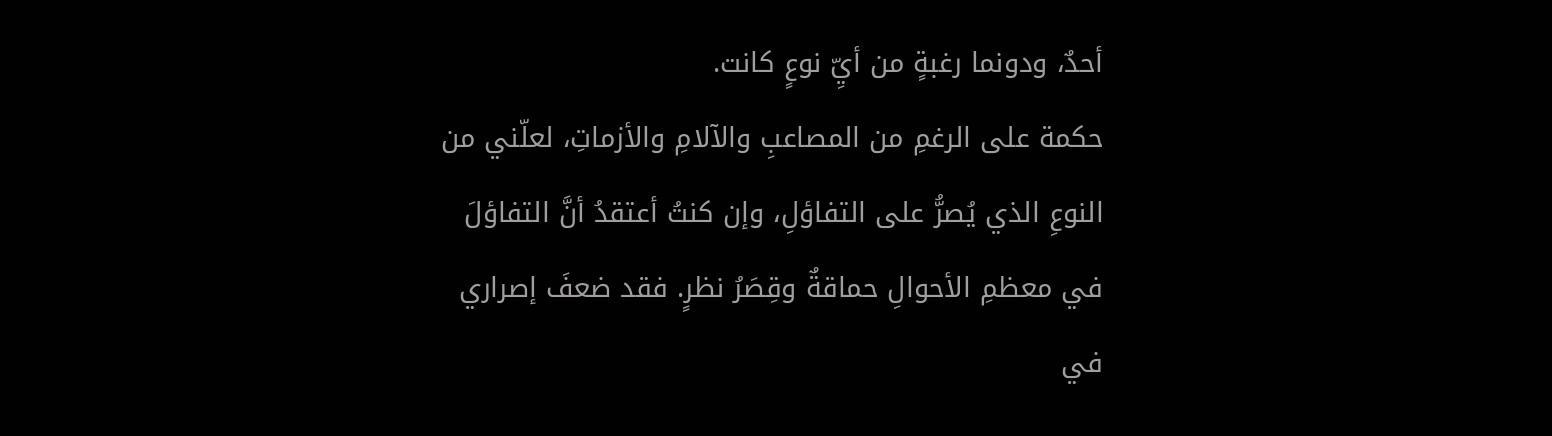أحدٌ، ودونما رغبةٍ من أيِّ نوعٍ كانت.
حكمة على الرغمِ من المصاعبِ والآلامِ والأزماتِ، لعلّني من النوعِ الذي يُصرُّ على التفاؤلِ، وإن كنتُ أعتقدُ أنَّ التفاؤلَ في معظمِ الأحوالِ حماقةٌ وقِصَرُ نظرٍ. فقد ضعفَ إصراري في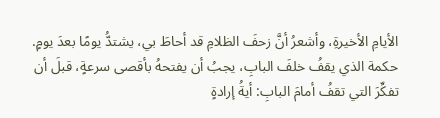الأيامِ الأخيرةِ، وأشعرُ أنَّ زحفَ الظلامِ قد أحاطَ بي، يشتدُّ يومًا بعدَ يومٍ.
حكمة الذي يقفُ خلفَ البابِ، يجبُ أن يفتحهُ بأقصى سرعةٍ، قبلَ أن تفكِّرَ التي تقفُ أمامَ البابِ: أيةُ إرادةٍ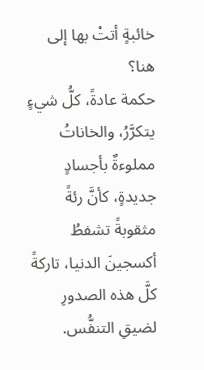خائبةٍ أتتْ بها إلى هنا؟
حكمة عادةً، كلُّ شيءٍ يتكرَّرُ، والخاناتُ مملوءةٌ بأجسادٍ جديدةٍ، كأنَّ رئةً مثقوبةً تشفطُ أكسجينَ الدنيا، تاركةً كلَّ هذه الصدورِ لضيقِ التنفُّس.